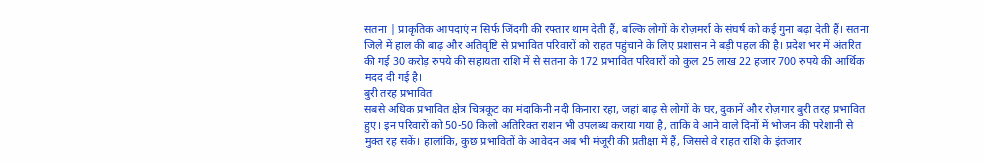सतना | प्राकृतिक आपदाएं न सिर्फ जिंदगी की रफ्तार थाम देती हैं, बल्कि लोगों के रोज़मर्रा के संघर्ष को कई गुना बढ़ा देती हैं। सतना जिले में हाल की बाढ़ और अतिवृष्टि से प्रभावित परिवारों को राहत पहुंचाने के लिए प्रशासन ने बड़ी पहल की है। प्रदेश भर में अंतरित की गई 30 करोड़ रुपये की सहायता राशि में से सतना के 172 प्रभावित परिवारों को कुल 25 लाख 22 हजार 700 रुपये की आर्थिक मदद दी गई है।
बुरी तरह प्रभावित
सबसे अधिक प्रभावित क्षेत्र चित्रकूट का मंदाकिनी नदी किनारा रहा, जहां बाढ़ से लोगों के घर, दुकानें और रोज़गार बुरी तरह प्रभावित हुए। इन परिवारों को 50-50 किलो अतिरिक्त राशन भी उपलब्ध कराया गया है, ताकि वे आने वाले दिनों में भोजन की परेशानी से मुक्त रह सकें। हालांकि, कुछ प्रभावितों के आवेदन अब भी मंजूरी की प्रतीक्षा में हैं, जिससे वे राहत राशि के इंतजार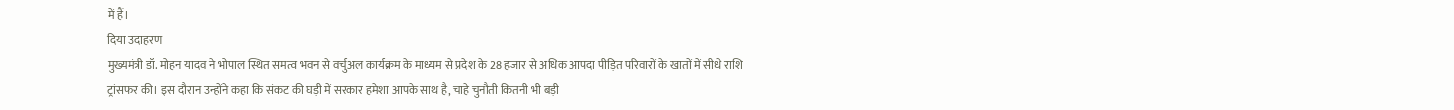में हैं।
दिया उदाहरण
मुख्यमंत्री डॉ. मोहन यादव ने भोपाल स्थित समत्व भवन से वर्चुअल कार्यक्रम के माध्यम से प्रदेश के 28 हजार से अधिक आपदा पीड़ित परिवारों के खातों में सीधे राशि ट्रांसफर की। इस दौरान उन्होंने कहा कि संकट की घड़ी में सरकार हमेशा आपके साथ है, चाहे चुनौती कितनी भी बड़ी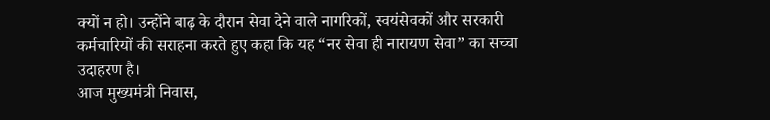क्यों न हो। उन्होंने बाढ़ के दौरान सेवा देने वाले नागरिकों, स्वयंसेवकों और सरकारी कर्मचारियों की सराहना करते हुए कहा कि यह “नर सेवा ही नारायण सेवा” का सच्चा उदाहरण है।
आज मुख्यमंत्री निवास,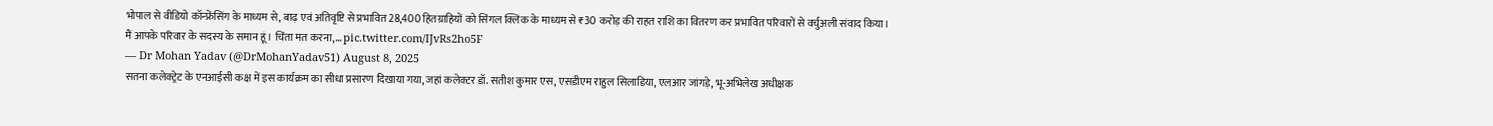भोपाल से वीडियो कॉन्फ्रेंसिंग के माध्यम से, बाढ़ एवं अतिवृष्टि से प्रभावित 28,400 हितग्राहियों को सिंगल क्लिक के माध्यम से ₹30 करोड़ की राहत राशि का वितरण कर प्रभावित परिवारों से वर्चुअली संवाद किया।
मैं आपके परिवार के सदस्य के समान हूं। चिंता मत करना,… pic.twitter.com/IJvRs2ho5F
— Dr Mohan Yadav (@DrMohanYadav51) August 8, 2025
सतना कलेक्ट्रेट के एनआईसी कक्ष में इस कार्यक्रम का सीधा प्रसारण दिखाया गया, जहां कलेक्टर डॉ. सतीश कुमार एस, एसडीएम राहुल सिलाडिया, एलआर जांगड़े, भू-अभिलेख अधीक्षक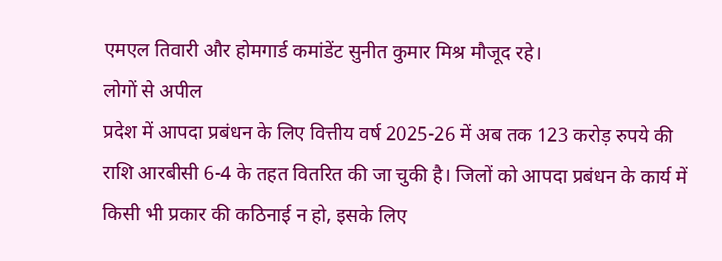एमएल तिवारी और होमगार्ड कमांडेंट सुनीत कुमार मिश्र मौजूद रहे।
लोगों से अपील
प्रदेश में आपदा प्रबंधन के लिए वित्तीय वर्ष 2025-26 में अब तक 123 करोड़ रुपये की राशि आरबीसी 6-4 के तहत वितरित की जा चुकी है। जिलों को आपदा प्रबंधन के कार्य में किसी भी प्रकार की कठिनाई न हो, इसके लिए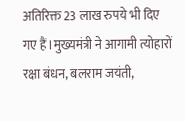अतिरिक्त 23 लाख रुपये भी दिए गए हैं।मुख्यमंत्री ने आगामी त्योहारों रक्षा बंधन, बलराम जयंती,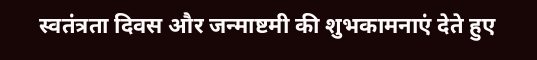स्वतंत्रता दिवस और जन्माष्टमी की शुभकामनाएं देते हुए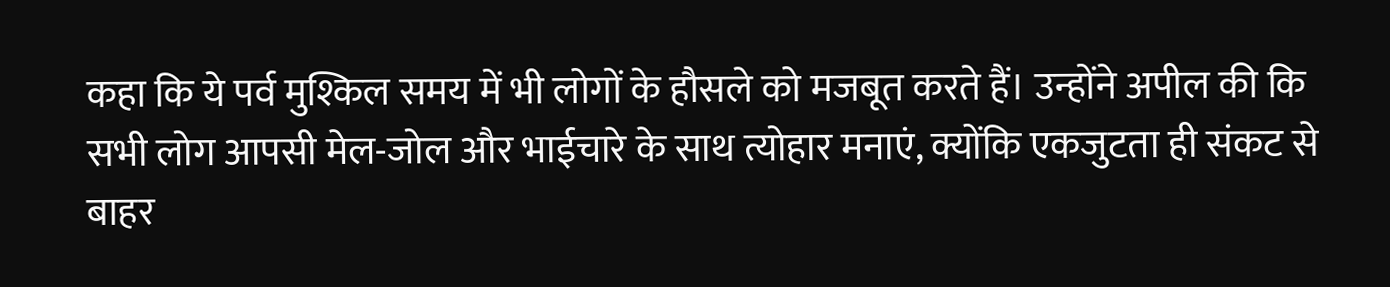कहा कि ये पर्व मुश्किल समय में भी लोगों के हौसले को मजबूत करते हैं। उन्होंने अपील की कि सभी लोग आपसी मेल-जोल और भाईचारे के साथ त्योहार मनाएं, क्योंकि एकजुटता ही संकट से बाहर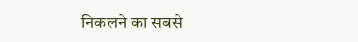निकलने का सबसे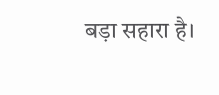बड़ा सहारा है।